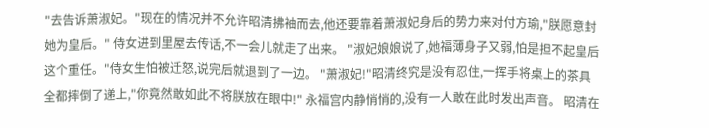"去告诉萧淑妃。"现在的情况并不允许昭清拂袖而去,他还要靠着萧淑妃身后的势力来对付方瑜,"朕愿意封她为皇后。" 侍女进到里屋去传话,不一会儿就走了出来。 "淑妃娘娘说了,她福薄身子又弱,怕是担不起皇后这个重任。"侍女生怕被迁怒,说完后就退到了一边。 "萧淑妃!"昭清终究是没有忍住,一挥手将桌上的茶具全都摔倒了递上,"你竟然敢如此不将朕放在眼中!" 永福宫内静悄悄的,没有一人敢在此时发出声音。 昭清在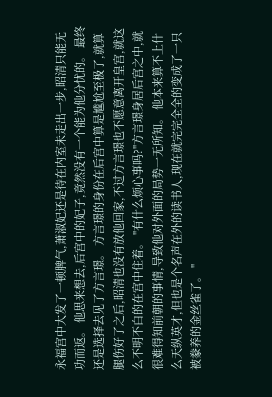永福宫中大发了一顿脾气,萧淑妃还是待在内室未走出一步,昭清只能无功而返。 他思来想去,后宫中的妃子,竟然没有一个能为他分忧的。 最终还是选择去见了方言璟。 方言璟的身份在后宫中算是尴尬至极了,就算腿伤好了之后,昭清也没有放他回家,不过方言璟也不愿意离开皇宫,就这么不明不白的在宫中住着。 "有什么烦心事吗?"方言璟身居后宫之中,就很难得知前朝的事情,导致他对外面的局势一无所知。 他本来算不上什么天纵英才,但也是个名声在外的读书人,现在就完完全全的变成了一只被豢养的金丝雀了。 "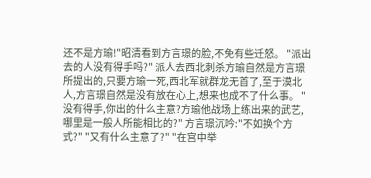还不是方瑜!"昭清看到方言璟的脸,不免有些迁怒。 "派出去的人没有得手吗?" 派人去西北刺杀方瑜自然是方言璟所提出的,只要方瑜一死,西北军就群龙无首了,至于漠北人,方言璟自然是没有放在心上,想来也成不了什么事。 "没有得手,你出的什么主意?方瑜他战场上练出来的武艺,哪里是一般人所能相比的?" 方言璟沉吟:"不如换个方式?" "又有什么主意了?" "在宫中举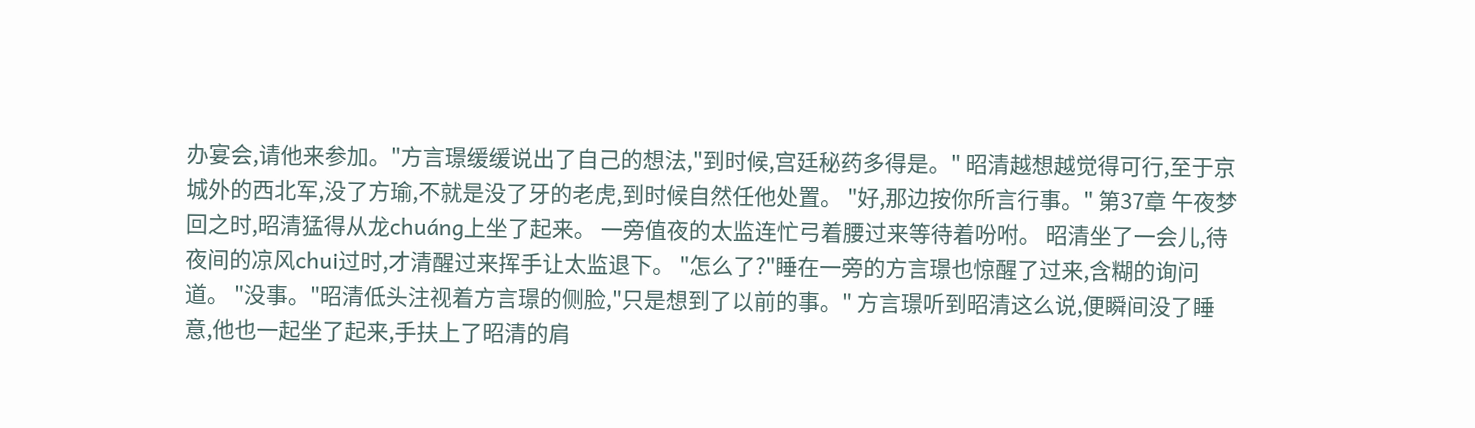办宴会,请他来参加。"方言璟缓缓说出了自己的想法,"到时候,宫廷秘药多得是。" 昭清越想越觉得可行,至于京城外的西北军,没了方瑜,不就是没了牙的老虎,到时候自然任他处置。 "好,那边按你所言行事。" 第37章 午夜梦回之时,昭清猛得从龙chuáng上坐了起来。 一旁值夜的太监连忙弓着腰过来等待着吩咐。 昭清坐了一会儿,待夜间的凉风chui过时,才清醒过来挥手让太监退下。 "怎么了?"睡在一旁的方言璟也惊醒了过来,含糊的询问道。 "没事。"昭清低头注视着方言璟的侧脸,"只是想到了以前的事。" 方言璟听到昭清这么说,便瞬间没了睡意,他也一起坐了起来,手扶上了昭清的肩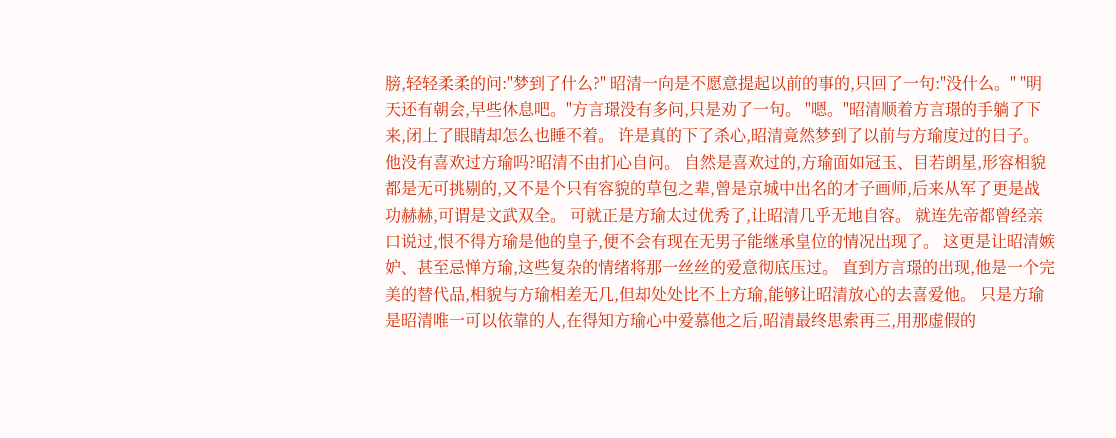膀,轻轻柔柔的问:"梦到了什么?" 昭清一向是不愿意提起以前的事的,只回了一句:"没什么。" "明天还有朝会,早些休息吧。"方言璟没有多问,只是劝了一句。 "嗯。"昭清顺着方言璟的手躺了下来,闭上了眼睛却怎么也睡不着。 许是真的下了杀心,昭清竟然梦到了以前与方瑜度过的日子。 他没有喜欢过方瑜吗?昭清不由扪心自问。 自然是喜欢过的,方瑜面如冠玉、目若朗星,形容相貌都是无可挑剔的,又不是个只有容貌的草包之辈,曾是京城中出名的才子画师,后来从军了更是战功赫赫,可谓是文武双全。 可就正是方瑜太过优秀了,让昭清几乎无地自容。 就连先帝都曾经亲口说过,恨不得方瑜是他的皇子,便不会有现在无男子能继承皇位的情况出现了。 这更是让昭清嫉妒、甚至忌惮方瑜,这些复杂的情绪将那一丝丝的爱意彻底压过。 直到方言璟的出现,他是一个完美的替代品,相貌与方瑜相差无几,但却处处比不上方瑜,能够让昭清放心的去喜爱他。 只是方瑜是昭清唯一可以依靠的人,在得知方瑜心中爱慕他之后,昭清最终思索再三,用那虚假的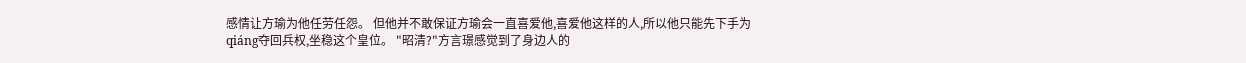感情让方瑜为他任劳任怨。 但他并不敢保证方瑜会一直喜爱他,喜爱他这样的人,所以他只能先下手为qiáng夺回兵权,坐稳这个皇位。 "昭清?"方言璟感觉到了身边人的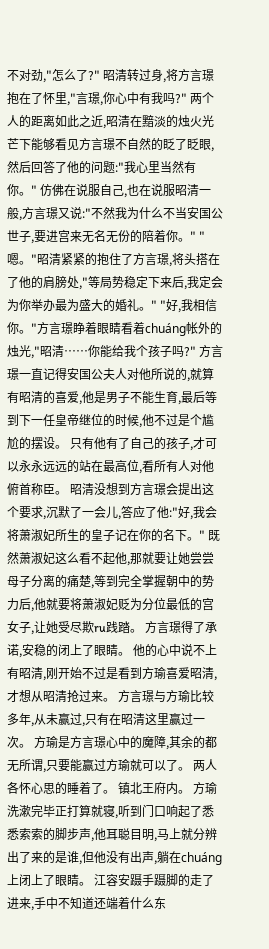不对劲,"怎么了?" 昭清转过身,将方言璟抱在了怀里,"言璟,你心中有我吗?" 两个人的距离如此之近,昭清在黯淡的烛火光芒下能够看见方言璟不自然的眨了眨眼,然后回答了他的问题:"我心里当然有你。" 仿佛在说服自己,也在说服昭清一般,方言璟又说:"不然我为什么不当安国公世子,要进宫来无名无份的陪着你。" "嗯。"昭清紧紧的抱住了方言璟,将头搭在了他的肩膀处,"等局势稳定下来后,我定会为你举办最为盛大的婚礼。" "好,我相信你。"方言璟睁着眼睛看着chuáng帐外的烛光,"昭清……你能给我个孩子吗?" 方言璟一直记得安国公夫人对他所说的,就算有昭清的喜爱,他是男子不能生育,最后等到下一任皇帝继位的时候,他不过是个尴尬的摆设。 只有他有了自己的孩子,才可以永永远远的站在最高位,看所有人对他俯首称臣。 昭清没想到方言璟会提出这个要求,沉默了一会儿,答应了他:"好,我会将萧淑妃所生的皇子记在你的名下。" 既然萧淑妃这么看不起他,那就要让她尝尝母子分离的痛楚,等到完全掌握朝中的势力后,他就要将萧淑妃贬为分位最低的宫女子,让她受尽欺ru践踏。 方言璟得了承诺,安稳的闭上了眼睛。 他的心中说不上有昭清,刚开始不过是看到方瑜喜爱昭清,才想从昭清抢过来。 方言璟与方瑜比较多年,从未赢过,只有在昭清这里赢过一次。 方瑜是方言璟心中的魔障,其余的都无所谓,只要能赢过方瑜就可以了。 两人各怀心思的睡着了。 镇北王府内。 方瑜洗漱完毕正打算就寝,听到门口响起了悉悉索索的脚步声,他耳聪目明,马上就分辨出了来的是谁,但他没有出声,躺在chuáng上闭上了眼睛。 江容安蹑手蹑脚的走了进来,手中不知道还端着什么东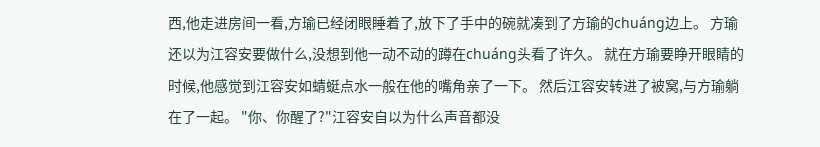西,他走进房间一看,方瑜已经闭眼睡着了,放下了手中的碗就凑到了方瑜的chuáng边上。 方瑜还以为江容安要做什么,没想到他一动不动的蹲在chuáng头看了许久。 就在方瑜要睁开眼睛的时候,他感觉到江容安如蜻蜓点水一般在他的嘴角亲了一下。 然后江容安转进了被窝,与方瑜躺在了一起。 "你、你醒了?"江容安自以为什么声音都没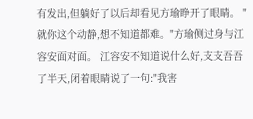有发出,但躺好了以后却看见方瑜睁开了眼睛。 "就你这个动静,想不知道都难。"方瑜侧过身与江容安面对面。 江容安不知道说什么好,支支吾吾了半天,闭着眼睛说了一句:"我害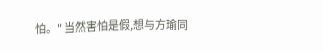怕。" 当然害怕是假,想与方瑜同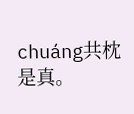chuáng共枕是真。